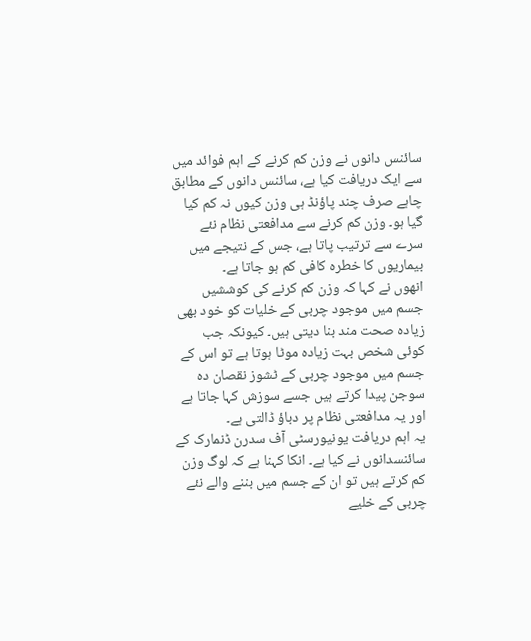سائنس دانوں نے وزن کم کرنے کے اہم فوائد میں سے ایک دریافت کیا ہے، سائنس دانوں کے مطابق چاہے صرف چند پاؤنڈ ہی وزن کیوں نہ کم کیا گیا ہو۔ وزن کم کرنے سے مدافعتی نظام نئے سرے سے ترتیب پاتا ہے، جس کے نتیجے میں بیماریوں کا خطرہ کافی کم ہو جاتا ہے۔
انھوں نے کہا کہ وزن کم کرنے کی کوششیں جسم میں موجود چربی کے خلیات کو خود بھی زیادہ صحت مند بنا دیتی ہیں۔ کیونکہ جب کوئی شخص بہت زیادہ موٹا ہوتا ہے تو اس کے جسم میں موجود چربی کے ٹشوز نقصان دہ سوجن پیدا کرتے ہیں جسے سوزش کہا جاتا ہے اور یہ مدافعتی نظام پر دباؤ ڈالتی ہے۔
یہ اہم دریافت یونیورسٹی آف سدرن ڈنمارک کے سائنسدانوں نے کیا ہے۔ انکا کہنا ہے کہ لوگ وزن کم کرتے ہیں تو ان کے جسم میں بننے والے نئے چربی کے خلیے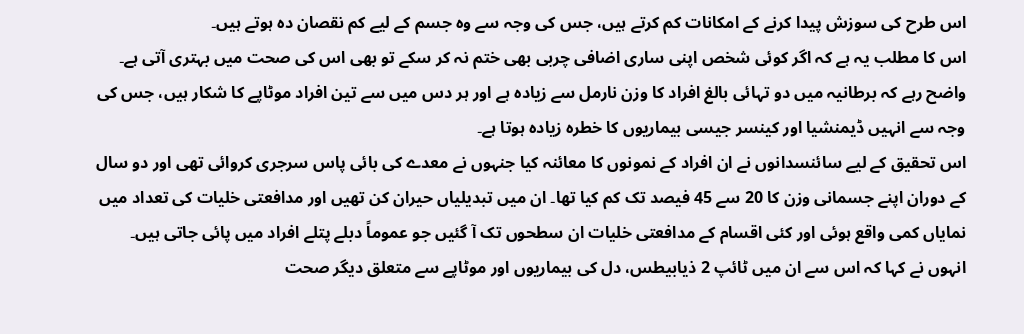اس طرح کی سوزش پیدا کرنے کے امکانات کم کرتے ہیں، جس کی وجہ سے وہ جسم کے لیے کم نقصان دہ ہوتے ہیں۔
اس کا مطلب یہ ہے کہ اگر کوئی شخص اپنی ساری اضافی چربی بھی ختم نہ کر سکے تو بھی اس کی صحت میں بہتری آتی ہے۔
واضح رہے کہ برطانیہ میں دو تہائی بالغ افراد کا وزن نارمل سے زیادہ ہے اور ہر دس میں سے تین افراد موٹاپے کا شکار ہیں، جس کی وجہ سے انہیں ڈیمنشیا اور کینسر جیسی بیماریوں کا خطرہ زیادہ ہوتا ہے۔
اس تحقیق کے لیے سائنسدانوں نے ان افراد کے نمونوں کا معائنہ کیا جنہوں نے معدے کی بائی پاس سرجری کروائی تھی اور دو سال کے دوران اپنے جسمانی وزن کا 20 سے 45 فیصد تک کم کیا تھا۔ ان میں تبدیلیاں حیران کن تھیں اور مدافعتی خلیات کی تعداد میں نمایاں کمی واقع ہوئی اور کئی اقسام کے مدافعتی خلیات ان سطحوں تک آ گئیں جو عموماً دبلے پتلے افراد میں پائی جاتی ہیں۔
انہوں نے کہا کہ اس سے ان میں ٹائپ 2 ذیابیطس، دل کی بیماریوں اور موٹاپے سے متعلق دیگر صحت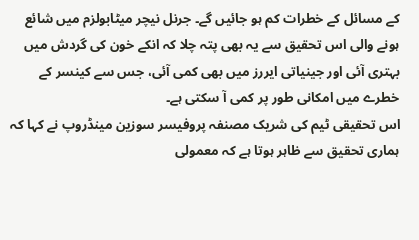کے مسائل کے خطرات کم ہو جائیں گے۔ جرنل نیچر میٹابولزم میں شائع ہونے والی اس تحقیق سے یہ بھی پتہ چلا کہ انکے خون کی گردش میں بہتری آئی اور جینیاتی ایررز میں بھی کمی آئی، جس سے کینسر کے خطرے میں امکانی طور پر کمی آ سکتی ہے۔
اس تحقیقی ٹیم کی شریک مصنفہ پروفیسر سوزین مینڈروپ نے کہا کہ ہماری تحقیق سے ظاہر ہوتا ہے کہ معمولی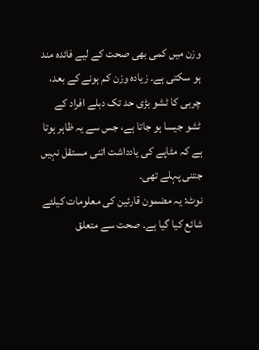وزن میں کمی بھی صحت کے لیے فائدہ مند ہو سکتی ہے۔ زیادہ وزن کم ہونے کے بعد، چربی کا ٹشو بڑی حد تک دبلے افراد کے ٹشو جیسا ہو جاتا ہے، جس سے یہ ظاہر ہوتا ہے کہ مٹاپے کی یادداشت اتنی مستقل نہیں جتنی پہلے تھی۔
نوٹ: یہ مضمون قارئین کی معلومات کیلئے شائع کیا گیا ہے۔ صحت سے متعلق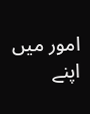امور میں اپنے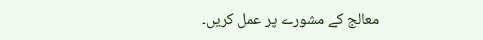معالج کے مشورے پر عمل کریں۔